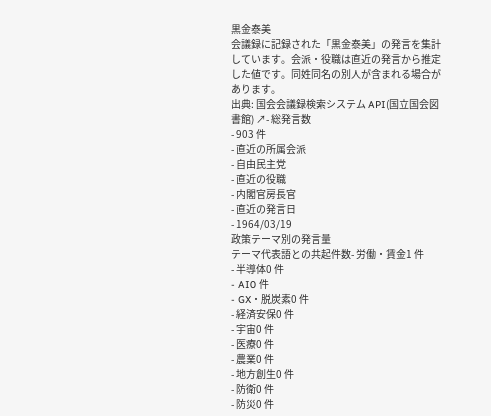黒金泰美
会議録に記録された「黒金泰美」の発言を集計しています。会派・役職は直近の発言から推定した値です。同姓同名の別人が含まれる場合があります。
出典: 国会会議録検索システム API(国立国会図書館) ↗- 総発言数
- 903 件
- 直近の所属会派
- 自由民主党
- 直近の役職
- 内閣官房長官
- 直近の発言日
- 1964/03/19
政策テーマ別の発言量
テーマ代表語との共起件数- 労働・賃金1 件
- 半導体0 件
- AI0 件
- GX・脱炭素0 件
- 経済安保0 件
- 宇宙0 件
- 医療0 件
- 農業0 件
- 地方創生0 件
- 防衛0 件
- 防災0 件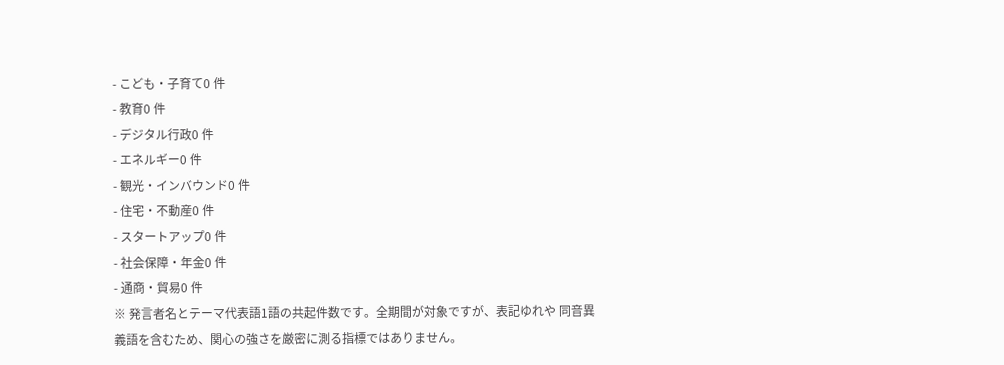- こども・子育て0 件
- 教育0 件
- デジタル行政0 件
- エネルギー0 件
- 観光・インバウンド0 件
- 住宅・不動産0 件
- スタートアップ0 件
- 社会保障・年金0 件
- 通商・貿易0 件
※ 発言者名とテーマ代表語1語の共起件数です。全期間が対象ですが、表記ゆれや 同音異義語を含むため、関心の強さを厳密に測る指標ではありません。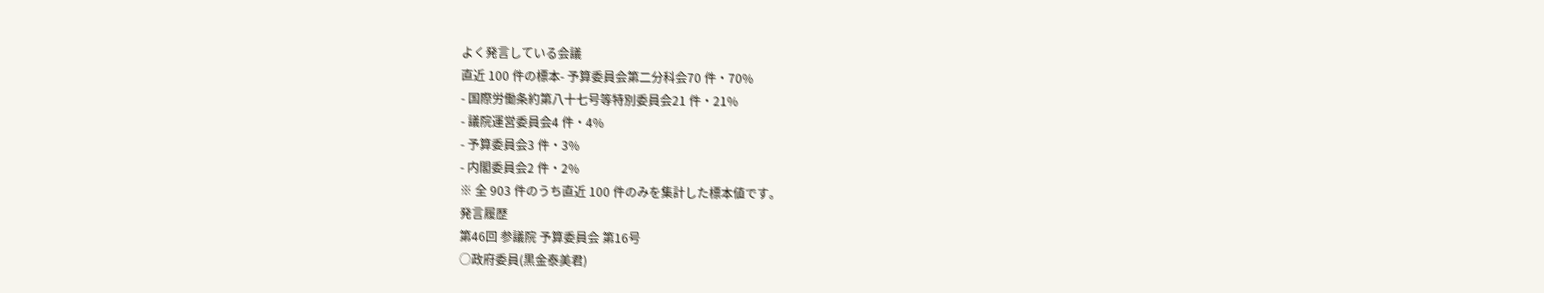よく発言している会議
直近 100 件の標本- 予算委員会第二分科会70 件・70%
- 国際労働条約第八十七号等特別委員会21 件・21%
- 議院運営委員会4 件・4%
- 予算委員会3 件・3%
- 内閣委員会2 件・2%
※ 全 903 件のうち直近 100 件のみを集計した標本値です。
発言履歴
第46回 参議院 予算委員会 第16号
○政府委員(黒金泰美君)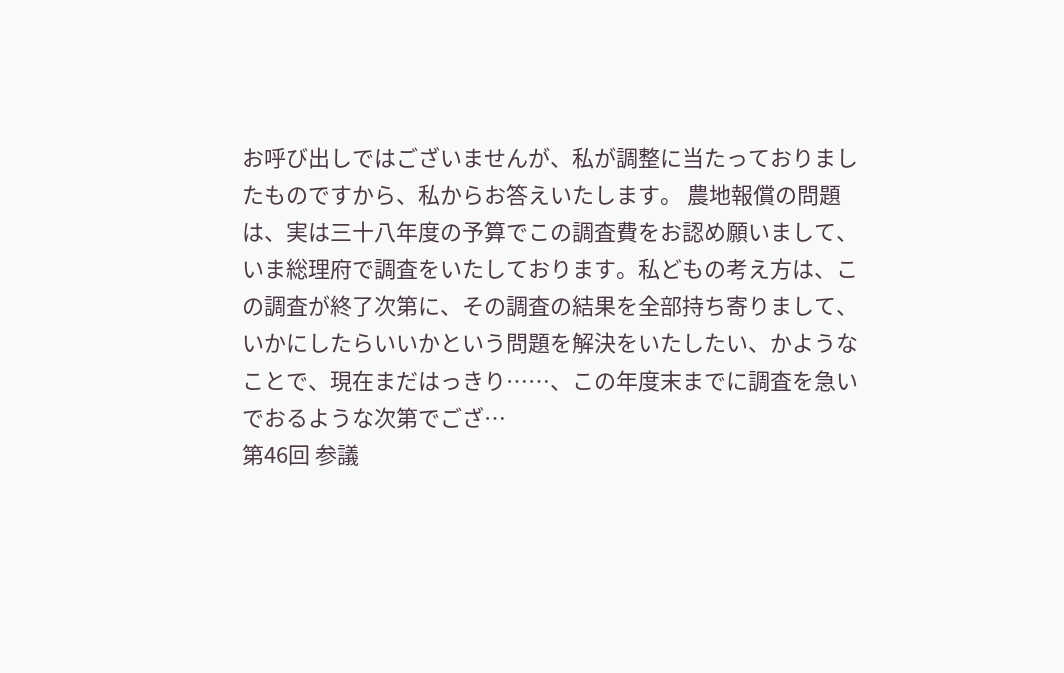お呼び出しではございませんが、私が調整に当たっておりましたものですから、私からお答えいたします。 農地報償の問題は、実は三十八年度の予算でこの調査費をお認め願いまして、いま総理府で調査をいたしております。私どもの考え方は、この調査が終了次第に、その調査の結果を全部持ち寄りまして、いかにしたらいいかという問題を解決をいたしたい、かようなことで、現在まだはっきり……、この年度末までに調査を急いでおるような次第でござ…
第46回 参議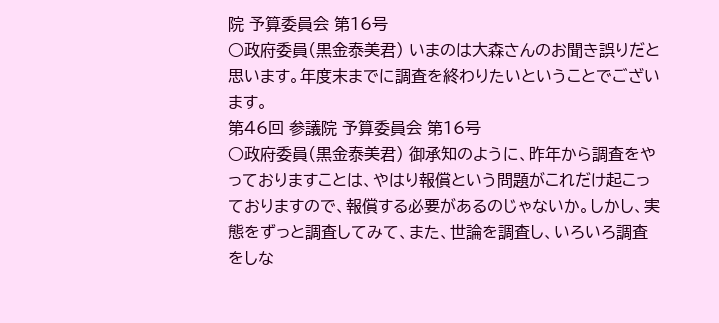院 予算委員会 第16号
○政府委員(黒金泰美君) いまのは大森さんのお聞き誤りだと思います。年度末までに調査を終わりたいということでございます。
第46回 参議院 予算委員会 第16号
○政府委員(黒金泰美君) 御承知のように、昨年から調査をやっておりますことは、やはり報償という問題がこれだけ起こっておりますので、報償する必要があるのじゃないか。しかし、実態をずっと調査してみて、また、世論を調査し、いろいろ調査をしな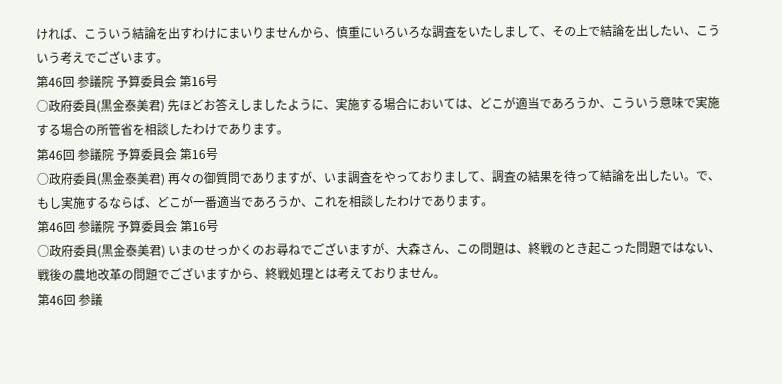ければ、こういう結論を出すわけにまいりませんから、慎重にいろいろな調査をいたしまして、その上で結論を出したい、こういう考えでございます。
第46回 参議院 予算委員会 第16号
○政府委員(黒金泰美君) 先ほどお答えしましたように、実施する場合においては、どこが適当であろうか、こういう意味で実施する場合の所管省を相談したわけであります。
第46回 参議院 予算委員会 第16号
○政府委員(黒金泰美君) 再々の御質問でありますが、いま調査をやっておりまして、調査の結果を待って結論を出したい。で、もし実施するならば、どこが一番適当であろうか、これを相談したわけであります。
第46回 参議院 予算委員会 第16号
○政府委員(黒金泰美君) いまのせっかくのお尋ねでございますが、大森さん、この問題は、終戦のとき起こった問題ではない、戦後の農地改革の問題でございますから、終戦処理とは考えておりません。
第46回 参議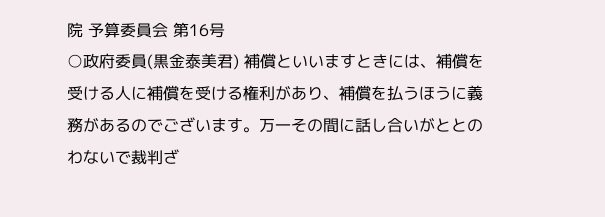院 予算委員会 第16号
○政府委員(黒金泰美君) 補償といいますときには、補償を受ける人に補償を受ける権利があり、補償を払うほうに義務があるのでございます。万一その間に話し合いがととのわないで裁判ざ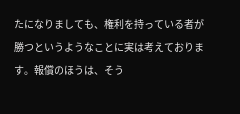たになりましても、権利を持っている者が勝つというようなことに実は考えております。報償のほうは、そう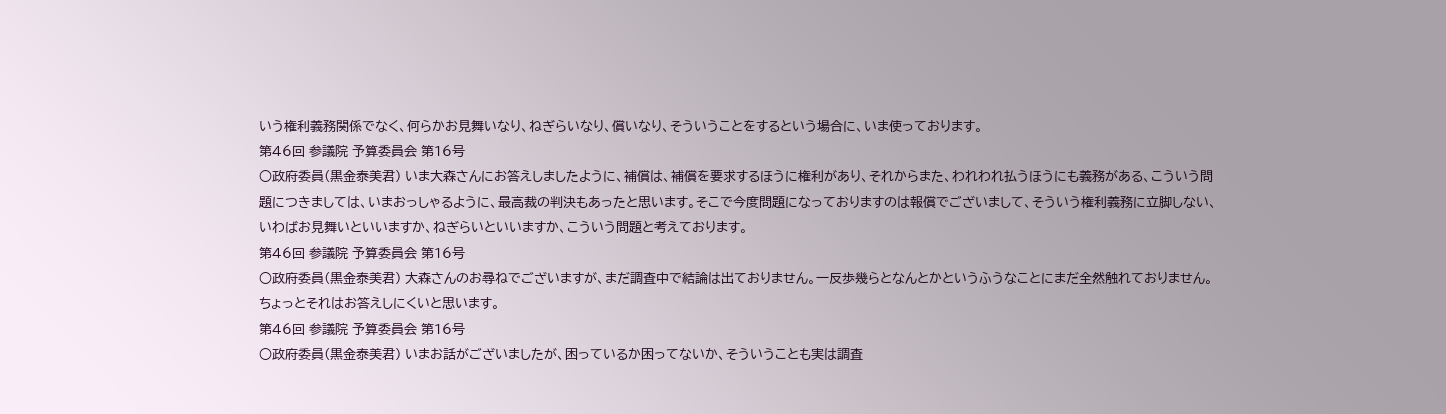いう権利義務関係でなく、何らかお見舞いなり、ねぎらいなり、償いなり、そういうことをするという場合に、いま使っております。
第46回 参議院 予算委員会 第16号
○政府委員(黒金泰美君) いま大森さんにお答えしましたように、補償は、補償を要求するほうに権利があり、それからまた、われわれ払うほうにも義務がある、こういう問題につきましては、いまおっしゃるように、最高裁の判決もあったと思います。そこで今度問題になっておりますのは報償でございまして、そういう権利義務に立脚しない、いわばお見舞いといいますか、ねぎらいといいますか、こういう問題と考えております。
第46回 参議院 予算委員会 第16号
○政府委員(黒金泰美君) 大森さんのお尋ねでございますが、まだ調査中で結論は出ておりません。一反歩幾らとなんとかというふうなことにまだ全然触れておりません。ちょっとそれはお答えしにくいと思います。
第46回 参議院 予算委員会 第16号
○政府委員(黒金泰美君) いまお話がございましたが、困っているか困ってないか、そういうことも実は調査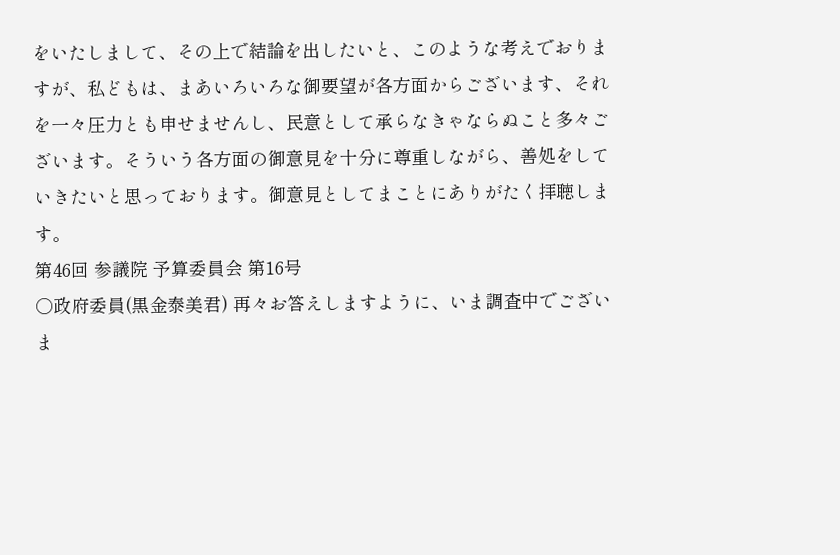をいたしまして、その上で結論を出したいと、このような考えでおりますが、私どもは、まあいろいろな御要望が各方面からございます、それを一々圧力とも申せませんし、民意として承らなきゃならぬこと多々ございます。そういう各方面の御意見を十分に尊重しながら、善処をしていきたいと思っております。御意見としてまことにありがたく拝聴します。
第46回 参議院 予算委員会 第16号
○政府委員(黒金泰美君) 再々お答えしますように、いま調査中でございま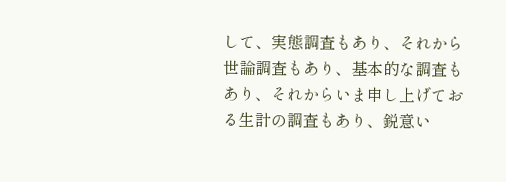して、実態調査もあり、それから世論調査もあり、基本的な調査もあり、それからいま申し上げておる生計の調査もあり、鋭意い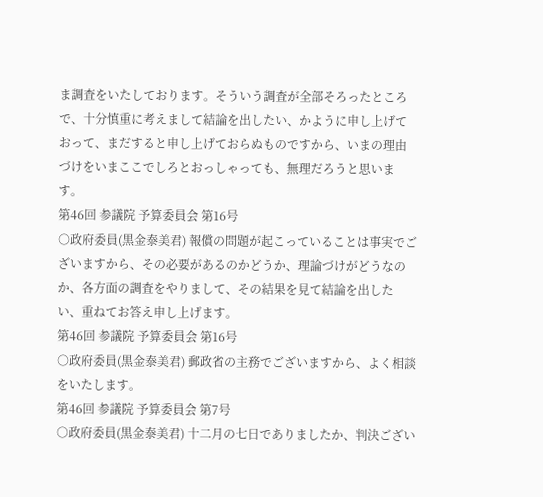ま調査をいたしております。そういう調査が全部そろったところで、十分慎重に考えまして結論を出したい、かように申し上げておって、まだすると申し上げておらぬものですから、いまの理由づけをいまここでしろとおっしゃっても、無理だろうと思います。
第46回 参議院 予算委員会 第16号
○政府委員(黒金泰美君) 報償の問題が起こっていることは事実でございますから、その必要があるのかどうか、理論づけがどうなのか、各方面の調査をやりまして、その結果を見て結論を出したい、重ねてお答え申し上げます。
第46回 参議院 予算委員会 第16号
○政府委員(黒金泰美君) 郵政省の主務でございますから、よく相談をいたします。
第46回 参議院 予算委員会 第7号
○政府委員(黒金泰美君) 十二月の七日でありましたか、判決ござい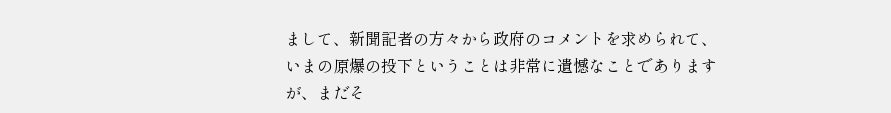まして、新聞記者の方々から政府のコメントを求められて、いまの原爆の投下ということは非常に遺憾なことでありますが、まだそ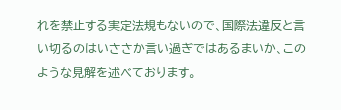れを禁止する実定法規もないので、国際法違反と言い切るのはいささか言い過ぎではあるまいか、このような見解を述べております。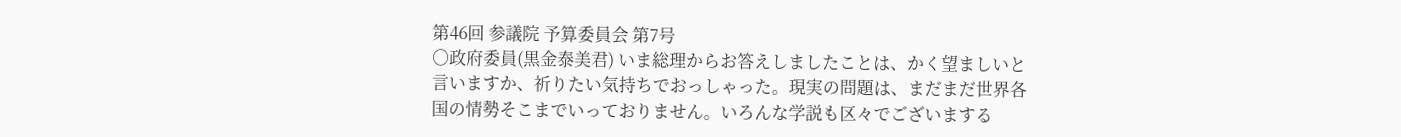第46回 参議院 予算委員会 第7号
○政府委員(黒金泰美君) いま総理からお答えしましたことは、かく望ましいと言いますか、祈りたい気持ちでおっしゃった。現実の問題は、まだまだ世界各国の情勢そこまでいっておりません。いろんな学説も区々でございまする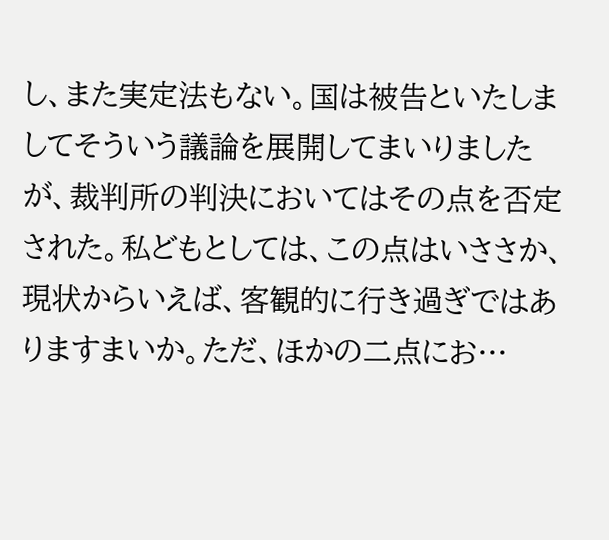し、また実定法もない。国は被告といたしましてそういう議論を展開してまいりましたが、裁判所の判決においてはその点を否定された。私どもとしては、この点はいささか、現状からいえば、客観的に行き過ぎではありますまいか。ただ、ほかの二点にお…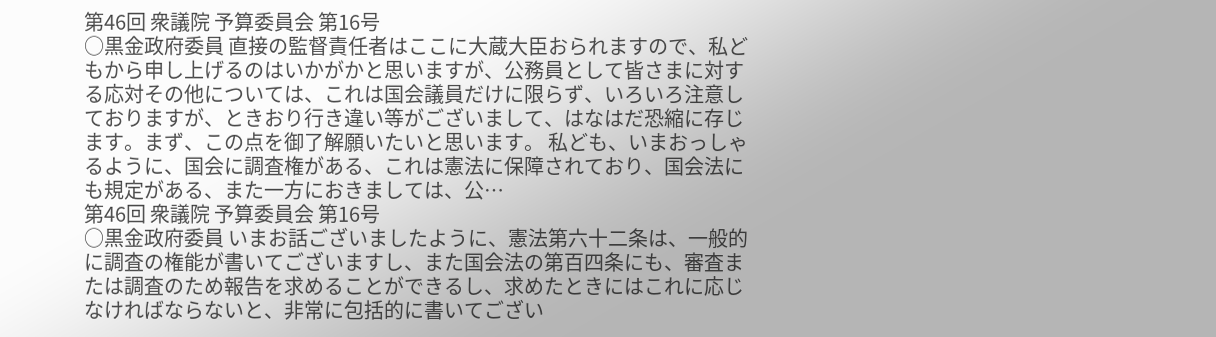第46回 衆議院 予算委員会 第16号
○黒金政府委員 直接の監督責任者はここに大蔵大臣おられますので、私どもから申し上げるのはいかがかと思いますが、公務員として皆さまに対する応対その他については、これは国会議員だけに限らず、いろいろ注意しておりますが、ときおり行き違い等がございまして、はなはだ恐縮に存じます。まず、この点を御了解願いたいと思います。 私ども、いまおっしゃるように、国会に調査権がある、これは憲法に保障されており、国会法にも規定がある、また一方におきましては、公…
第46回 衆議院 予算委員会 第16号
○黒金政府委員 いまお話ございましたように、憲法第六十二条は、一般的に調査の権能が書いてございますし、また国会法の第百四条にも、審査または調査のため報告を求めることができるし、求めたときにはこれに応じなければならないと、非常に包括的に書いてござい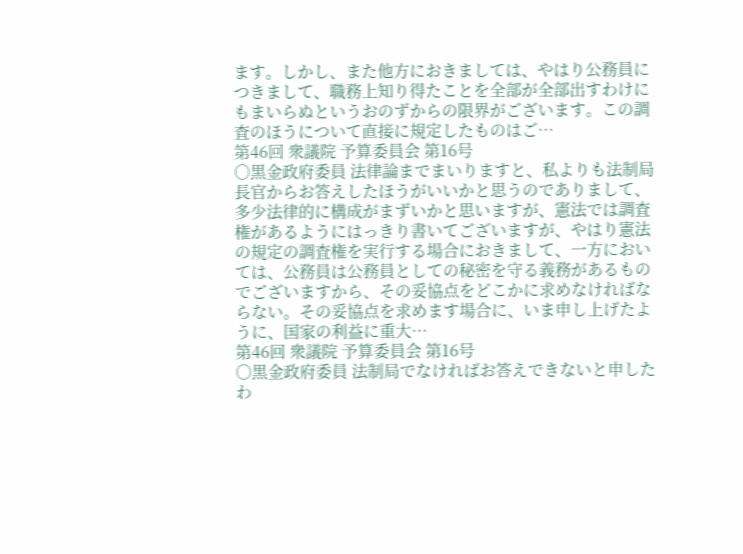ます。しかし、また他方におきましては、やはり公務員につきまして、職務上知り得たことを全部が全部出すわけにもまいらぬというおのずからの限界がございます。この調査のほうについて直接に規定したものはご…
第46回 衆議院 予算委員会 第16号
○黒金政府委員 法律論までまいりますと、私よりも法制局長官からお答えしたほうがいいかと思うのでありまして、多少法律的に構成がまずいかと思いますが、憲法では調査権があるようにはっきり書いてございますが、やはり憲法の規定の調査権を実行する場合におきまして、一方においては、公務員は公務員としての秘密を守る義務があるものでございますから、その妥協点をどこかに求めなければならない。その妥協点を求めます場合に、いま申し上げたように、国家の利益に重大…
第46回 衆議院 予算委員会 第16号
○黒金政府委員 法制局でなければお答えできないと申したわ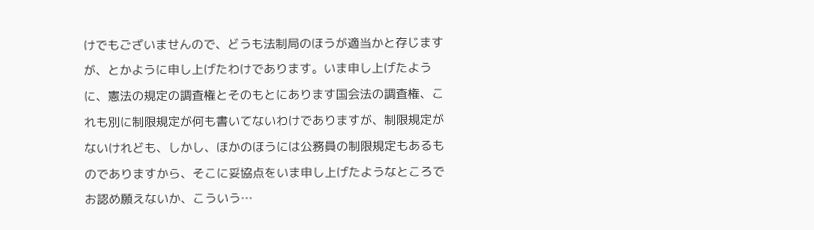けでもございませんので、どうも法制局のほうが適当かと存じますが、とかように申し上げたわけであります。いま申し上げたように、憲法の規定の調査権とそのもとにあります国会法の調査権、これも別に制限規定が何も書いてないわけでありますが、制限規定がないけれども、しかし、ほかのほうには公務員の制限規定もあるものでありますから、そこに妥協点をいま申し上げたようなところでお認め願えないか、こういう…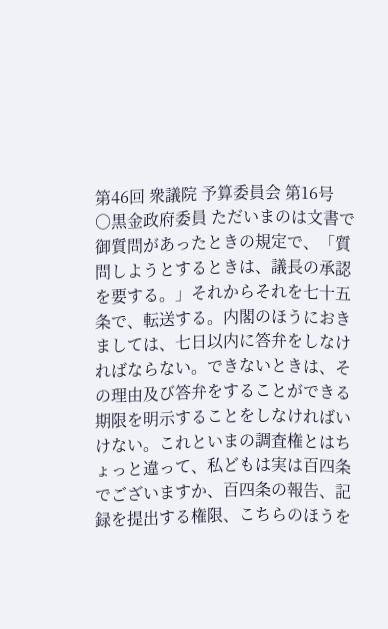第46回 衆議院 予算委員会 第16号
○黒金政府委員 ただいまのは文書で御質問があったときの規定で、「質問しようとするときは、議長の承認を要する。」それからそれを七十五条で、転送する。内閣のほうにおきましては、七日以内に答弁をしなければならない。できないときは、その理由及び答弁をすることができる期限を明示することをしなければいけない。これといまの調査権とはちょっと違って、私どもは実は百四条でございますか、百四条の報告、記録を提出する権限、こちらのほうを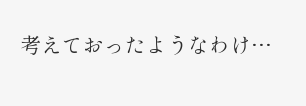考えておったようなわけ…